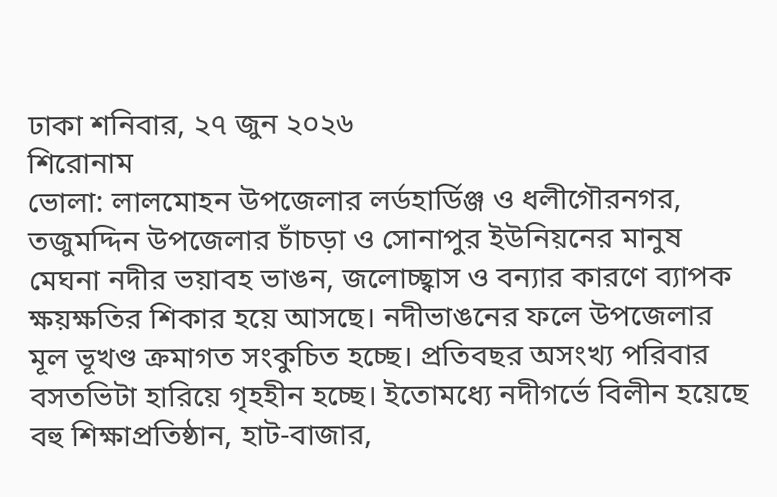ঢাকা শনিবার, ২৭ জুন ২০২৬
শিরোনাম
ভোলা: লালমোহন উপজেলার লর্ডহার্ডিঞ্জ ও ধলীগৌরনগর, তজুমদ্দিন উপজেলার চাঁচড়া ও সোনাপুর ইউনিয়নের মানুষ মেঘনা নদীর ভয়াবহ ভাঙন, জলোচ্ছ্বাস ও বন্যার কারণে ব্যাপক ক্ষয়ক্ষতির শিকার হয়ে আসছে। নদীভাঙনের ফলে উপজেলার মূল ভূখণ্ড ক্রমাগত সংকুচিত হচ্ছে। প্রতিবছর অসংখ্য পরিবার বসতভিটা হারিয়ে গৃহহীন হচ্ছে। ইতোমধ্যে নদীগর্ভে বিলীন হয়েছে বহু শিক্ষাপ্রতিষ্ঠান, হাট-বাজার,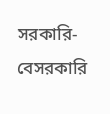সরকারি-বেসরকারি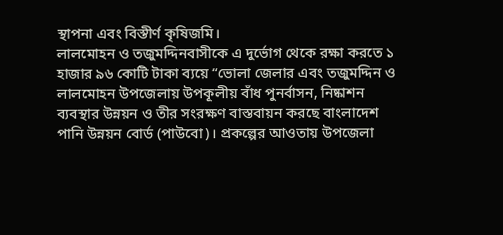স্থাপনা এবং বিস্তীর্ণ কৃষিজমি।
লালমোহন ও তজুমদ্দিনবাসীকে এ দুর্ভোগ থেকে রক্ষা করতে ১ হাজার ৯৬ কোটি টাকা ব্যয়ে “ভোলা জেলার এবং তজুমদ্দিন ও লালমোহন উপজেলায় উপকূলীয় বাঁধ পুনর্বাসন, নিষ্কাশন ব্যবস্থার উন্নয়ন ও তীর সংরক্ষণ বাস্তবায়ন করছে বাংলাদেশ পানি উন্নয়ন বোর্ড (পাউবো)। প্রকল্পের আওতায় উপজেলা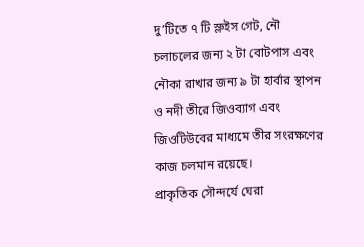দু’টিতে ৭ টি স্লুইস গেট, নৌ চলাচলের জন্য ২ টা বোটপাস এবং নৌকা রাখার জন্য ৯ টা হার্বার স্থাপন ও নদী তীরে জিওব্যাগ এবং জিওটিউবের মাধ্যমে তীর সংরক্ষণের কাজ চলমান রয়েছে।
প্রাকৃতিক সৌন্দর্যে ঘেরা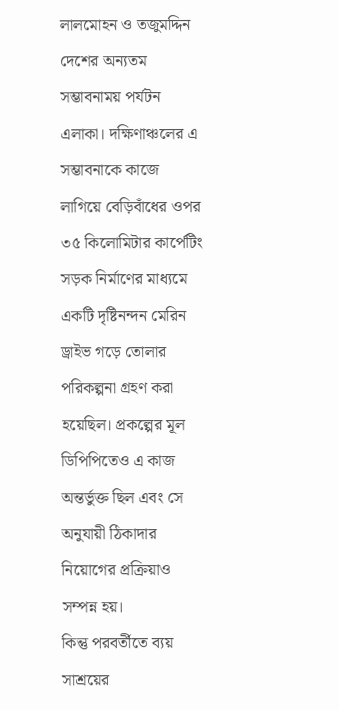লালমোহন ও তজুমদ্দিন দেশের অন্যতম সম্ভাবনাময় পর্যটন এলাকা। দক্ষিণাঞ্চলের এ সম্ভাবনাকে কাজে লাগিয়ে বেড়িবাঁধের ওপর ৩৫ কিলোমিটার কার্পেটিং সড়ক নির্মাণের মাধ্যমে একটি দৃষ্টিনন্দন মেরিন ড্রাইভ গড়ে তোলার পরিকল্পনা গ্রহণ করা হয়েছিল। প্রকল্পের মূল ডিপিপিতেও এ কাজ অন্তর্ভুক্ত ছিল এবং সে অনুযায়ী ঠিকাদার নিয়োগের প্রক্রিয়াও সম্পন্ন হয়।
কিন্তু পরবর্তীতে ব্যয় সাশ্রয়ের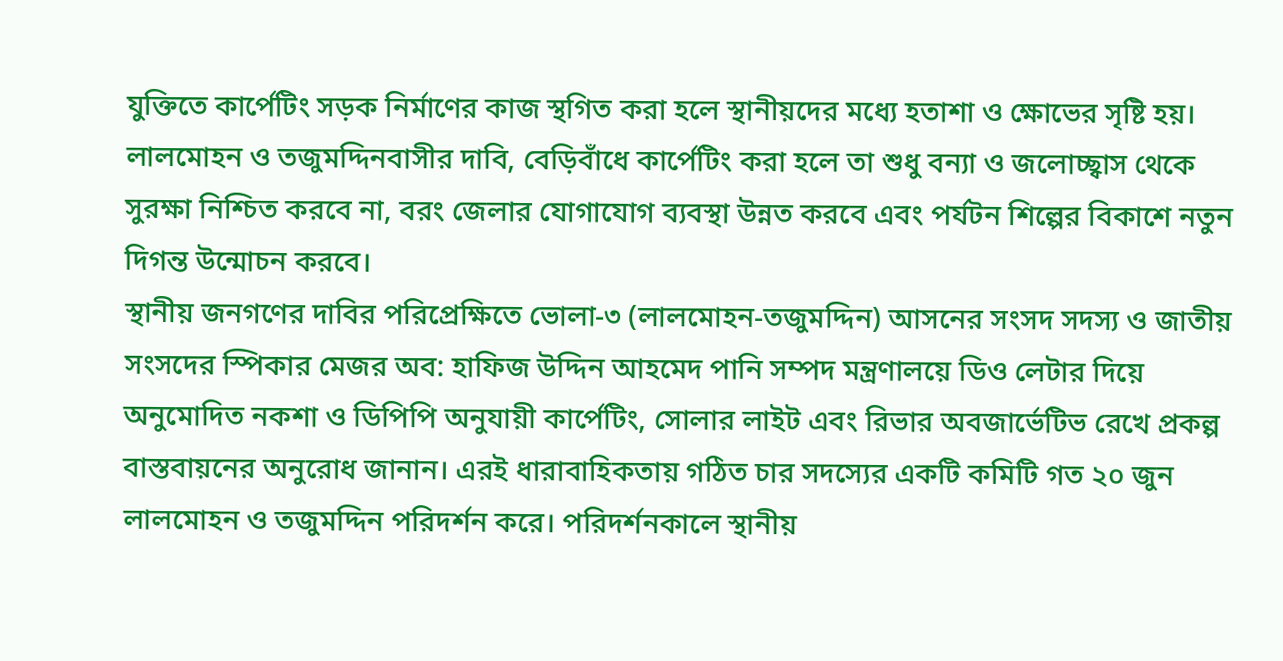যুক্তিতে কার্পেটিং সড়ক নির্মাণের কাজ স্থগিত করা হলে স্থানীয়দের মধ্যে হতাশা ও ক্ষোভের সৃষ্টি হয়। লালমোহন ও তজুমদ্দিনবাসীর দাবি, বেড়িবাঁধে কার্পেটিং করা হলে তা শুধু বন্যা ও জলোচ্ছ্বাস থেকে সুরক্ষা নিশ্চিত করবে না, বরং জেলার যোগাযোগ ব্যবস্থা উন্নত করবে এবং পর্যটন শিল্পের বিকাশে নতুন দিগন্ত উন্মোচন করবে।
স্থানীয় জনগণের দাবির পরিপ্রেক্ষিতে ভোলা-৩ (লালমোহন-তজুমদ্দিন) আসনের সংসদ সদস্য ও জাতীয় সংসদের স্পিকার মেজর অব: হাফিজ উদ্দিন আহমেদ পানি সম্পদ মন্ত্রণালয়ে ডিও লেটার দিয়ে অনুমোদিত নকশা ও ডিপিপি অনুযায়ী কার্পেটিং, সোলার লাইট এবং রিভার অবজার্ভেটিভ রেখে প্রকল্প বাস্তবায়নের অনুরোধ জানান। এরই ধারাবাহিকতায় গঠিত চার সদস্যের একটি কমিটি গত ২০ জুন লালমোহন ও তজুমদ্দিন পরিদর্শন করে। পরিদর্শনকালে স্থানীয়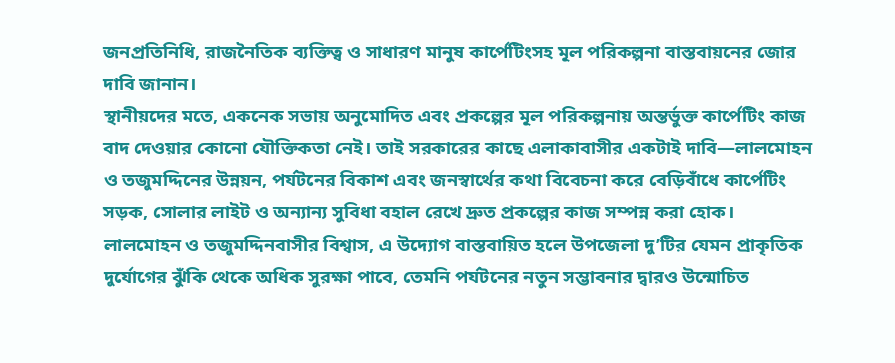জনপ্রতিনিধি, রাজনৈতিক ব্যক্তিত্ব ও সাধারণ মানুষ কার্পেটিংসহ মূল পরিকল্পনা বাস্তবায়নের জোর দাবি জানান।
স্থানীয়দের মতে, একনেক সভায় অনুমোদিত এবং প্রকল্পের মূল পরিকল্পনায় অন্তর্ভুক্ত কার্পেটিং কাজ বাদ দেওয়ার কোনো যৌক্তিকতা নেই। তাই সরকারের কাছে এলাকাবাসীর একটাই দাবি—লালমোহন ও তজুমদ্দিনের উন্নয়ন, পর্যটনের বিকাশ এবং জনস্বার্থের কথা বিবেচনা করে বেড়িবাঁধে কার্পেটিং সড়ক, সোলার লাইট ও অন্যান্য সুবিধা বহাল রেখে দ্রুত প্রকল্পের কাজ সম্পন্ন করা হোক।
লালমোহন ও তজুমদ্দিনবাসীর বিশ্বাস, এ উদ্যোগ বাস্তবায়িত হলে উপজেলা দু’টির যেমন প্রাকৃতিক দুর্যোগের ঝুঁকি থেকে অধিক সুরক্ষা পাবে, তেমনি পর্যটনের নতুন সম্ভাবনার দ্বারও উন্মোচিত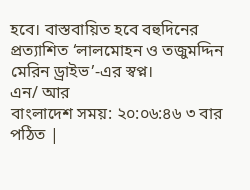হবে। বাস্তবায়িত হবে বহুদিনের প্রত্যাশিত ‘লালমোহন ও তজুমদ্দিন মেরিন ড্রাইভ’-এর স্বপ্ন।
এন/ আর
বাংলাদেশ সময়: ২০:০৬:৪৬ ৩ বার পঠিত |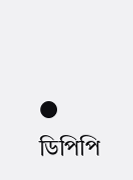● ডিপিপি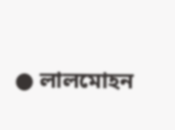● লালমোহন